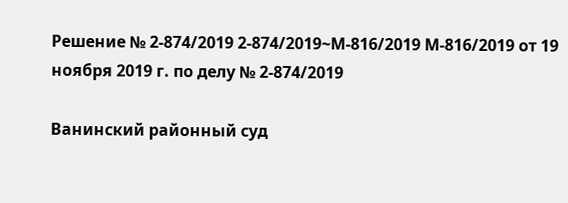Решение № 2-874/2019 2-874/2019~М-816/2019 М-816/2019 от 19 ноября 2019 г. по делу № 2-874/2019

Ванинский районный суд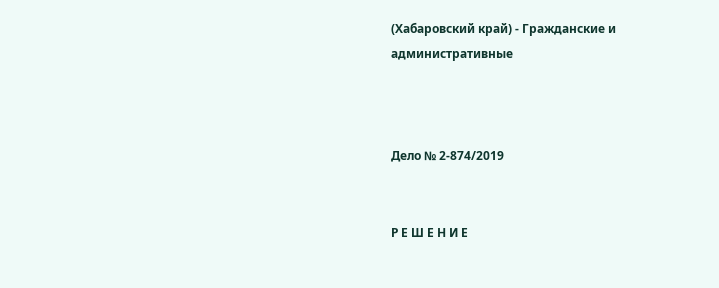(Хабаровский край) - Гражданские и административные



Дело № 2-874/2019


Р Е Ш Е Н И Е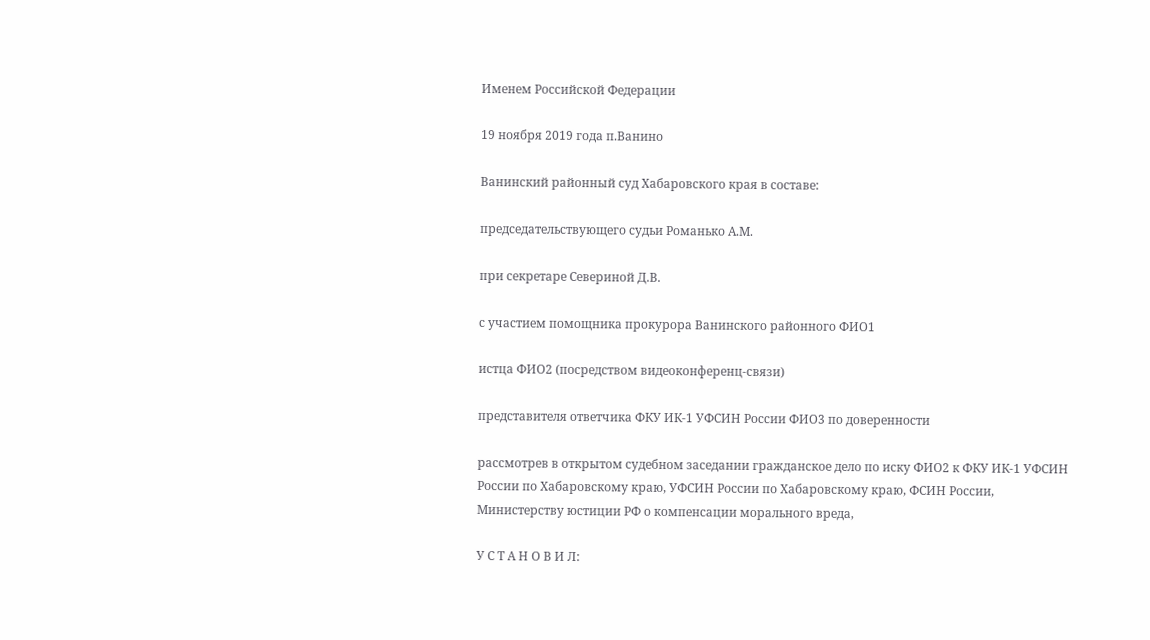Именем Российской Федерации

19 ноября 2019 года п.Ванино

Ванинский районный суд Хабаровского края в составе:

председательствующего судьи Романько А.М.

при секретаре Севериной Д.В.

с участием помощника прокурора Ванинского районного ФИО1

истца ФИО2 (посредством видеоконференц-связи)

представителя ответчика ФКУ ИК-1 УФСИН России ФИО3 по доверенности

рассмотрев в открытом судебном заседании гражданское дело по иску ФИО2 к ФКУ ИК-1 УФСИН России по Хабаровскому краю, УФСИН России по Хабаровскому краю, ФСИН России, Министерству юстиции РФ о компенсации морального вреда,

У С Т А Н О В И Л: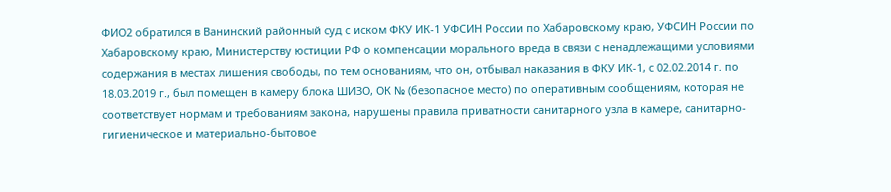ФИО2 обратился в Ванинский районный суд с иском ФКУ ИК-1 УФСИН России по Хабаровскому краю, УФСИН России по Хабаровскому краю, Министерству юстиции РФ о компенсации морального вреда в связи с ненадлежащими условиями содержания в местах лишения свободы, по тем основаниям, что он, отбывал наказания в ФКУ ИК-1, с 02.02.2014 г. по 18.03.2019 г., был помещен в камеру блока ШИЗО, ОК № (безопасное место) по оперативным сообщениям, которая не соответствует нормам и требованиям закона, нарушены правила приватности санитарного узла в камере, санитарно-гигиеническое и материально-бытовое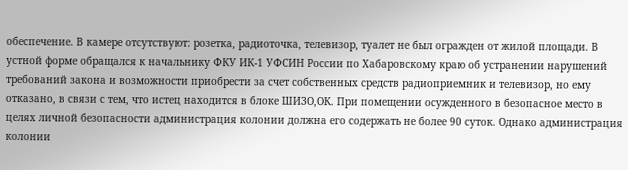обеспечение. В камере отсутствуют: розетка, радиоточка, телевизор, туалет не был огражден от жилой площади. В устной форме обращался к начальнику ФКУ ИК-1 УФСИН России по Хабаровскому краю об устранении нарушений требований закона и возможности приобрести за счет собственных средств радиоприемник и телевизор, но ему отказано, в связи с тем, что истец находится в блоке ШИЗО,ОК. При помещении осужденного в безопасное место в целях личной безопасности администрация колонии должна его содержать не более 90 суток. Однако администрация колонии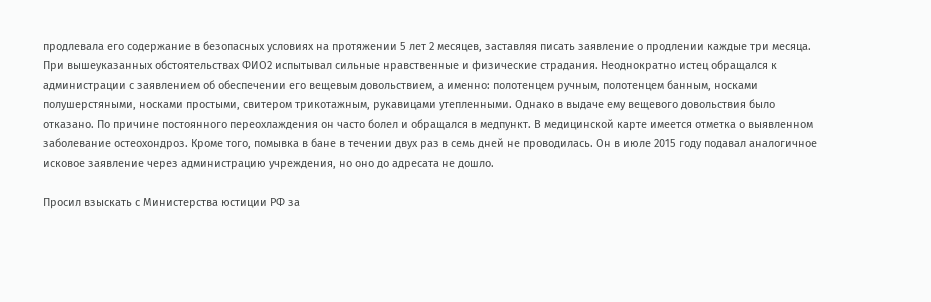продлевала его содержание в безопасных условиях на протяжении 5 лет 2 месяцев, заставляя писать заявление о продлении каждые три месяца. При вышеуказанных обстоятельствах ФИО2 испытывал сильные нравственные и физические страдания. Неоднократно истец обращался к администрации с заявлением об обеспечении его вещевым довольствием, а именно: полотенцем ручным, полотенцем банным, носками полушерстяными, носками простыми, свитером трикотажным, рукавицами утепленными. Однако в выдаче ему вещевого довольствия было отказано. По причине постоянного переохлаждения он часто болел и обращался в медпункт. В медицинской карте имеется отметка о выявленном заболевание остеохондроз. Кроме того, помывка в бане в течении двух раз в семь дней не проводилась. Он в июле 2015 году подавал аналогичное исковое заявление через администрацию учреждения, но оно до адресата не дошло.

Просил взыскать с Министерства юстиции РФ за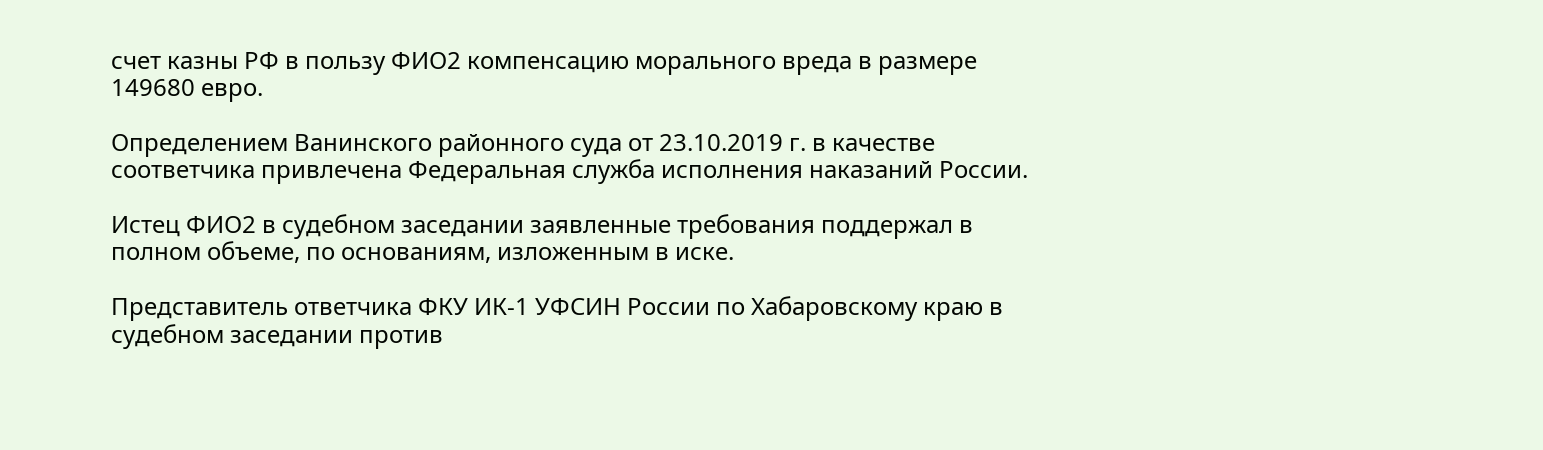счет казны РФ в пользу ФИО2 компенсацию морального вреда в размере 149680 евро.

Определением Ванинского районного суда от 23.10.2019 г. в качестве соответчика привлечена Федеральная служба исполнения наказаний России.

Истец ФИО2 в судебном заседании заявленные требования поддержал в полном объеме, по основаниям, изложенным в иске.

Представитель ответчика ФКУ ИК-1 УФСИН России по Хабаровскому краю в судебном заседании против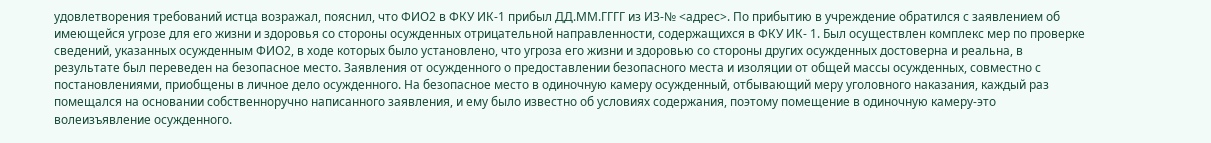удовлетворения требований истца возражал, пояснил, что ФИО2 в ФКУ ИК-1 прибыл ДД.ММ.ГГГГ из ИЗ-№ <адрес>. По прибытию в учреждение обратился с заявлением об имеющейся угрозе для его жизни и здоровья со стороны осужденных отрицательной направленности, содержащихся в ФКУ ИК- 1. Был осуществлен комплекс мер по проверке сведений, указанных осужденным ФИО2, в ходе которых было установлено, что угроза его жизни и здоровью со стороны других осужденных достоверна и реальна, в результате был переведен на безопасное место. Заявления от осужденного о предоставлении безопасного места и изоляции от общей массы осужденных, совместно с постановлениями, приобщены в личное дело осужденного. На безопасное место в одиночную камеру осужденный, отбывающий меру уголовного наказания, каждый раз помещался на основании собственноручно написанного заявления, и ему было известно об условиях содержания, поэтому помещение в одиночную камеру-это волеизъявление осужденного.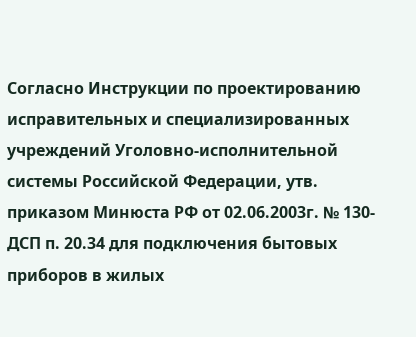Согласно Инструкции по проектированию исправительных и специализированных учреждений Уголовно-исполнительной системы Российской Федерации, утв. приказом Минюста РФ от 02.06.2003г. № 130-ДСП п. 20.34 для подключения бытовых приборов в жилых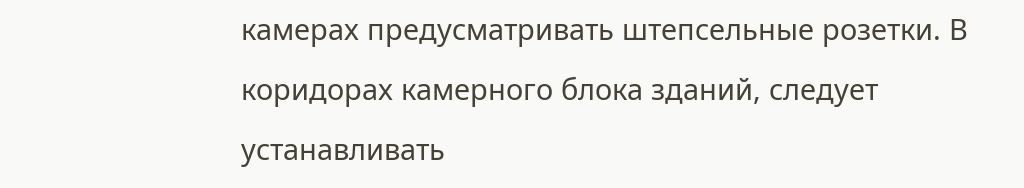камерах предусматривать штепсельные розетки. В коридорах камерного блока зданий, следует устанавливать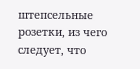штепсельные розетки, из чего следует, что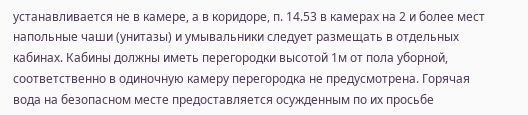устанавливается не в камере, а в коридоре, п. 14.53 в камерах на 2 и более мест напольные чаши (унитазы) и умывальники следует размещать в отдельных кабинах. Кабины должны иметь перегородки высотой 1м от пола уборной, соответственно в одиночную камеру перегородка не предусмотрена. Горячая вода на безопасном месте предоставляется осужденным по их просьбе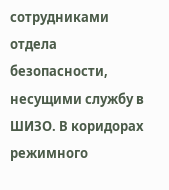сотрудниками отдела безопасности, несущими службу в ШИЗО. В коридорах режимного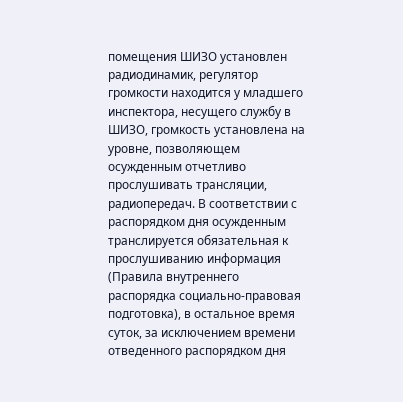помещения ШИЗО установлен радиодинамик, регулятор громкости находится у младшего инспектора, несущего службу в ШИЗО, громкость установлена на уровне, позволяющем осужденным отчетливо прослушивать трансляции, радиопередач. В соответствии с распорядком дня осужденным транслируется обязательная к прослушиванию информация (Правила внутреннего распорядка социально-правовая подготовка), в остальное время суток, за исключением времени отведенного распорядком дня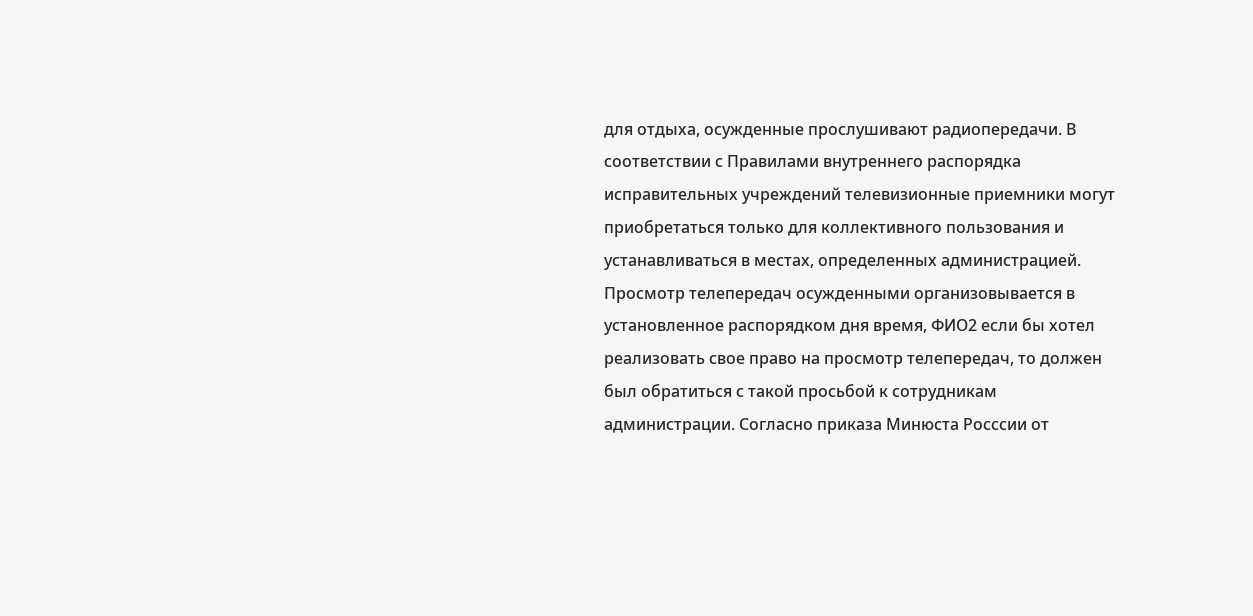для отдыха, осужденные прослушивают радиопередачи. В соответствии с Правилами внутреннего распорядка исправительных учреждений телевизионные приемники могут приобретаться только для коллективного пользования и устанавливаться в местах, определенных администрацией. Просмотр телепередач осужденными организовывается в установленное распорядком дня время, ФИО2 если бы хотел реализовать свое право на просмотр телепередач, то должен был обратиться с такой просьбой к сотрудникам администрации. Согласно приказа Минюста Росссии от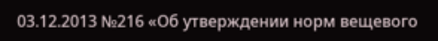03.12.2013 №216 «Об утверждении норм вещевого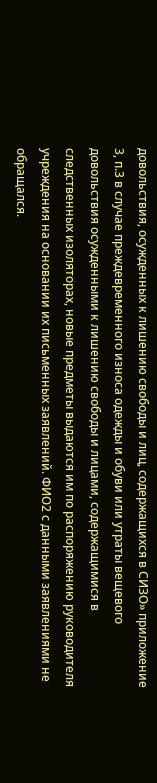довольствия, осужденных к лишению свободы и лиц, содержащихся в СИЗО» приложение 3, п.3 в случае преждевременного износа одежды и обуви или утраты вещевого довольствия осужденными к лишению свободы и лицами, содержащимися в следственных изоляторах, новые предметы выдаются им по распоряжению руководителя учреждения на основании их письменных заявлений. ФИО2 с данными заявлениями не обращался.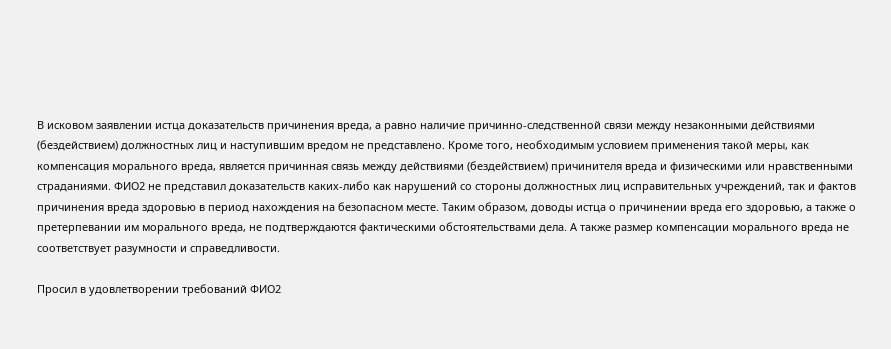В исковом заявлении истца доказательств причинения вреда, а равно наличие причинно-следственной связи между незаконными действиями (бездействием) должностных лиц и наступившим вредом не представлено. Кроме того, необходимым условием применения такой меры, как компенсация морального вреда, является причинная связь между действиями (бездействием) причинителя вреда и физическими или нравственными страданиями. ФИО2 не представил доказательств каких-либо как нарушений со стороны должностных лиц исправительных учреждений, так и фактов причинения вреда здоровью в период нахождения на безопасном месте. Таким образом, доводы истца о причинении вреда его здоровью, а также о претерпевании им морального вреда, не подтверждаются фактическими обстоятельствами дела. А также размер компенсации морального вреда не соответствует разумности и справедливости.

Просил в удовлетворении требований ФИО2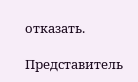отказать.

Представитель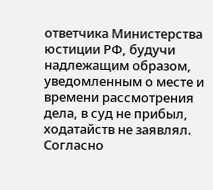ответчика Министерства юстиции РФ, будучи надлежащим образом, уведомленным о месте и времени рассмотрения дела, в суд не прибыл, ходатайств не заявлял. Согласно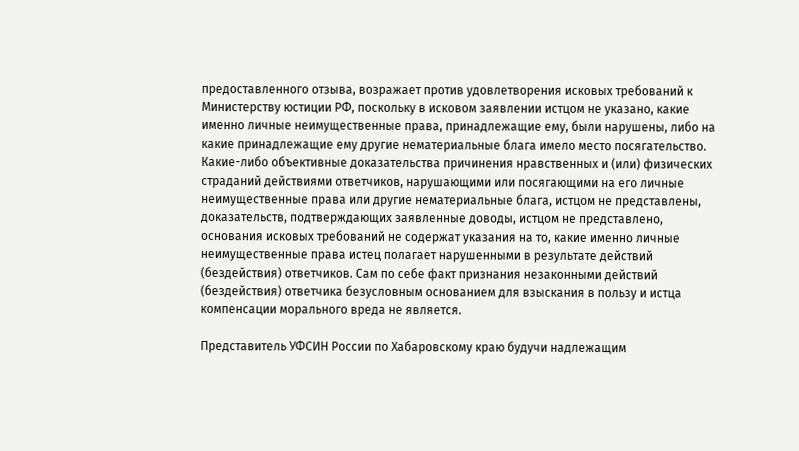предоставленного отзыва, возражает против удовлетворения исковых требований к Министерству юстиции РФ, поскольку в исковом заявлении истцом не указано, какие именно личные неимущественные права, принадлежащие ему, были нарушены, либо на какие принадлежащие ему другие нематериальные блага имело место посягательство. Какие-либо объективные доказательства причинения нравственных и (или) физических страданий действиями ответчиков, нарушающими или посягающими на его личные неимущественные права или другие нематериальные блага, истцом не представлены, доказательств, подтверждающих заявленные доводы, истцом не представлено, основания исковых требований не содержат указания на то, какие именно личные неимущественные права истец полагает нарушенными в результате действий (бездействия) ответчиков. Сам по себе факт признания незаконными действий (бездействия) ответчика безусловным основанием для взыскания в пользу и истца компенсации морального вреда не является.

Представитель УФСИН России по Хабаровскому краю будучи надлежащим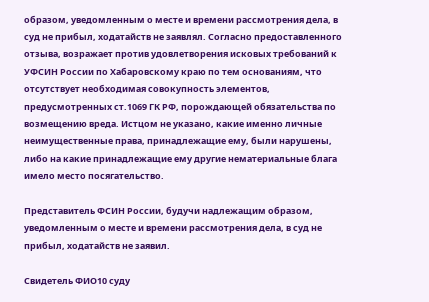образом, уведомленным о месте и времени рассмотрения дела, в суд не прибыл, ходатайств не заявлял. Согласно предоставленного отзыва, возражает против удовлетворения исковых требований к УФСИН России по Хабаровскому краю по тем основаниям, что отсутствует необходимая совокупность элементов, предусмотренных ст.1069 ГК РФ, порождающей обязательства по возмещению вреда. Истцом не указано, какие именно личные неимущественные права, принадлежащие ему, были нарушены, либо на какие принадлежащие ему другие нематериальные блага имело место посягательство.

Представитель ФСИН России, будучи надлежащим образом, уведомленным о месте и времени рассмотрения дела, в суд не прибыл, ходатайств не заявил.

Свидетель ФИО10 суду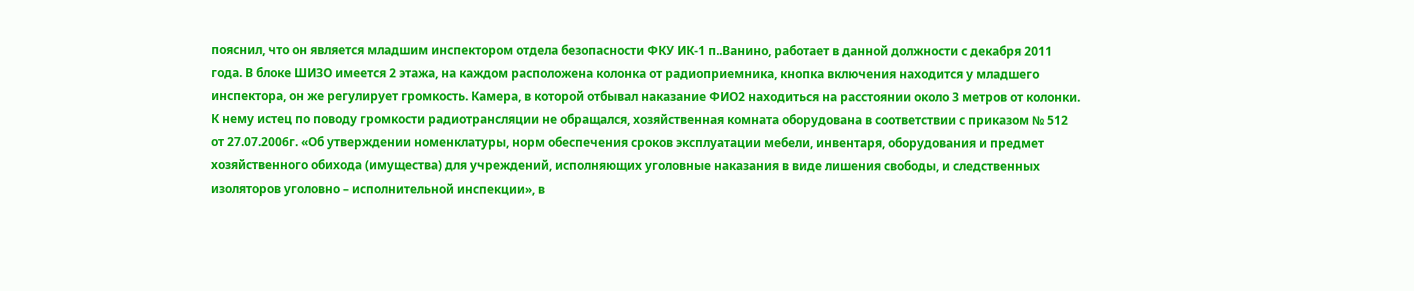пояснил, что он является младшим инспектором отдела безопасности ФКУ ИК-1 п..Ванино, работает в данной должности с декабря 2011 года. В блоке ШИЗО имеется 2 этажа, на каждом расположена колонка от радиоприемника, кнопка включения находится у младшего инспектора, он же регулирует громкость. Камера, в которой отбывал наказание ФИО2 находиться на расстоянии около 3 метров от колонки. К нему истец по поводу громкости радиотрансляции не обращался, хозяйственная комната оборудована в соответствии с приказом № 512 от 27.07.2006г. «Об утверждении номенклатуры, норм обеспечения сроков эксплуатации мебели, инвентаря, оборудования и предмет хозяйственного обихода (имущества) для учреждений, исполняющих уголовные наказания в виде лишения свободы, и следственных изоляторов уголовно – исполнительной инспекции», в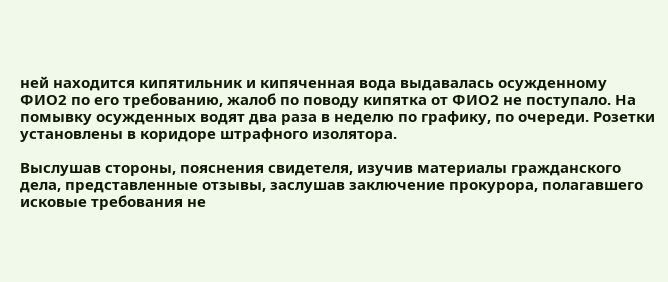ней находится кипятильник и кипяченная вода выдавалась осужденному ФИО2 по его требованию, жалоб по поводу кипятка от ФИО2 не поступало. На помывку осужденных водят два раза в неделю по графику, по очереди. Розетки установлены в коридоре штрафного изолятора.

Выслушав стороны, пояснения свидетеля, изучив материалы гражданского дела, представленные отзывы, заслушав заключение прокурора, полагавшего исковые требования не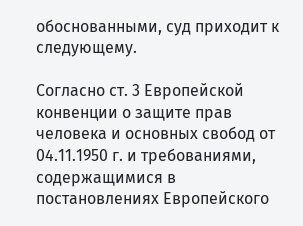обоснованными, суд приходит к следующему.

Согласно ст. 3 Европейской конвенции о защите прав человека и основных свобод от 04.11.1950 г. и требованиями, содержащимися в постановлениях Европейского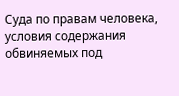Суда по правам человека, условия содержания обвиняемых под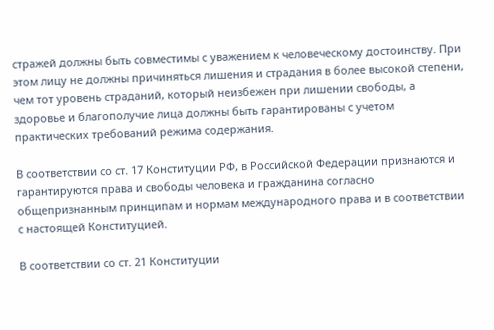стражей должны быть совместимы с уважением к человеческому достоинству. При этом лицу не должны причиняться лишения и страдания в более высокой степени, чем тот уровень страданий, который неизбежен при лишении свободы, а здоровье и благополучие лица должны быть гарантированы с учетом практических требований режима содержания.

В соответствии со ст. 17 Конституции РФ, в Российской Федерации признаются и гарантируются права и свободы человека и гражданина согласно общепризнанным принципам и нормам международного права и в соответствии с настоящей Конституцией.

В соответствии со ст. 21 Конституции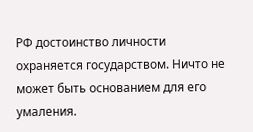РФ достоинство личности охраняется государством. Ничто не может быть основанием для его умаления.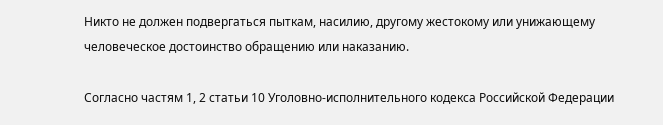Никто не должен подвергаться пыткам, насилию, другому жестокому или унижающему человеческое достоинство обращению или наказанию.

Согласно частям 1, 2 статьи 10 Уголовно-исполнительного кодекса Российской Федерации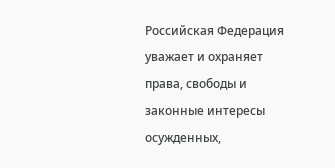Российская Федерация уважает и охраняет права, свободы и законные интересы осужденных,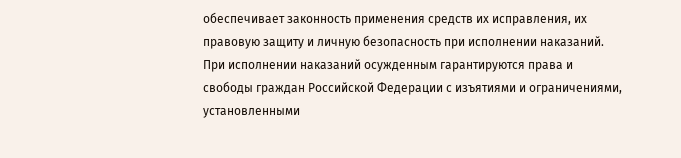обеспечивает законность применения средств их исправления, их правовую защиту и личную безопасность при исполнении наказаний. При исполнении наказаний осужденным гарантируются права и свободы граждан Российской Федерации с изъятиями и ограничениями, установленными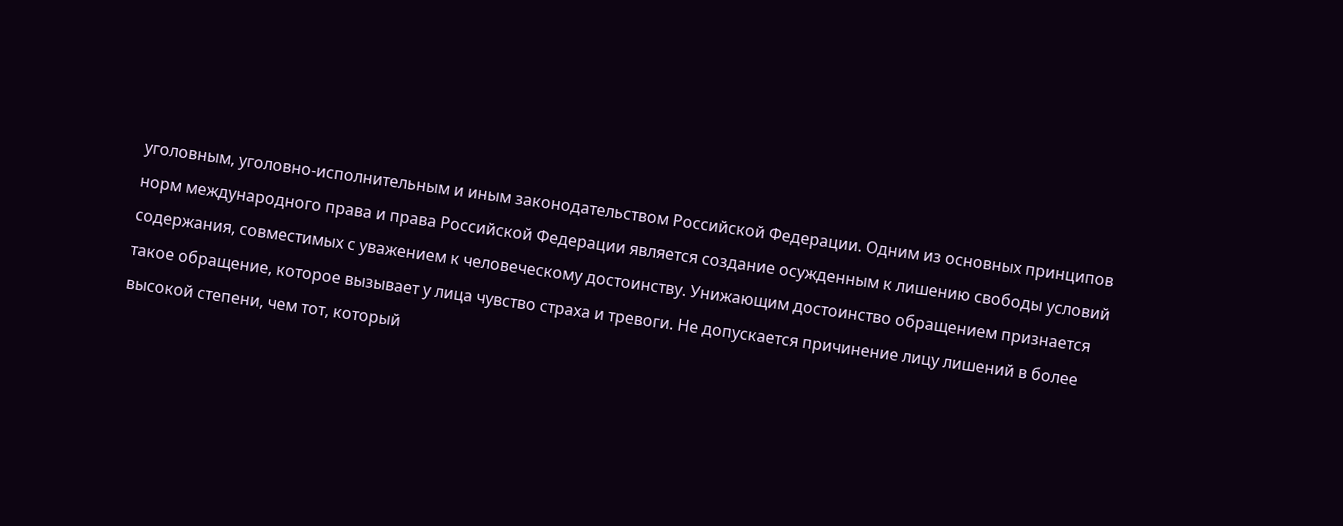уголовным, уголовно-исполнительным и иным законодательством Российской Федерации. Одним из основных принципов норм международного права и права Российской Федерации является создание осужденным к лишению свободы условий содержания, совместимых с уважением к человеческому достоинству. Унижающим достоинство обращением признается такое обращение, которое вызывает у лица чувство страха и тревоги. Не допускается причинение лицу лишений в более высокой степени, чем тот, который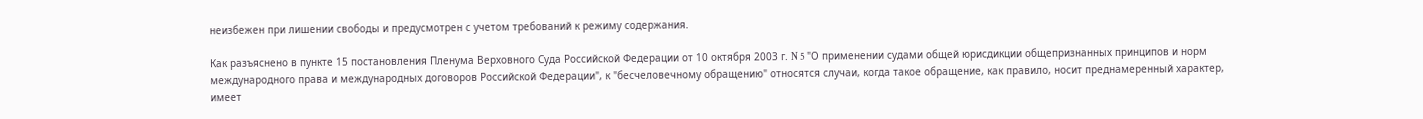неизбежен при лишении свободы и предусмотрен с учетом требований к режиму содержания.

Как разъяснено в пункте 15 постановления Пленума Верховного Суда Российской Федерации от 10 октября 2003 г. N 5 "О применении судами общей юрисдикции общепризнанных принципов и норм международного права и международных договоров Российской Федерации", к "бесчеловечному обращению" относятся случаи, когда такое обращение, как правило, носит преднамеренный характер, имеет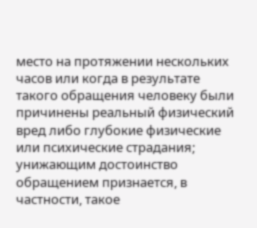место на протяжении нескольких часов или когда в результате такого обращения человеку были причинены реальный физический вред либо глубокие физические или психические страдания; унижающим достоинство обращением признается, в частности, такое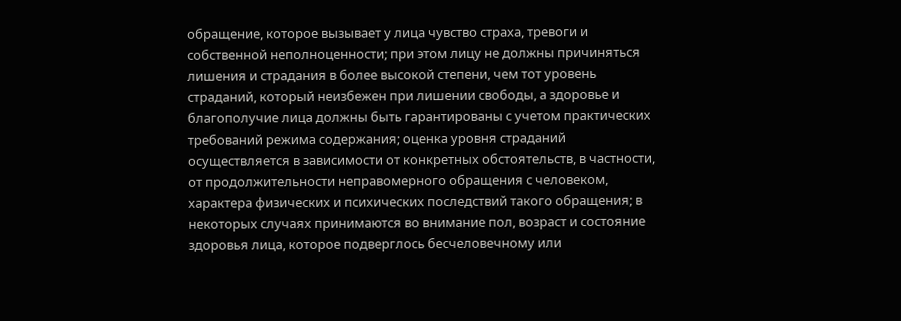обращение, которое вызывает у лица чувство страха, тревоги и собственной неполноценности; при этом лицу не должны причиняться лишения и страдания в более высокой степени, чем тот уровень страданий, который неизбежен при лишении свободы, а здоровье и благополучие лица должны быть гарантированы с учетом практических требований режима содержания; оценка уровня страданий осуществляется в зависимости от конкретных обстоятельств, в частности, от продолжительности неправомерного обращения с человеком, характера физических и психических последствий такого обращения; в некоторых случаях принимаются во внимание пол, возраст и состояние здоровья лица, которое подверглось бесчеловечному или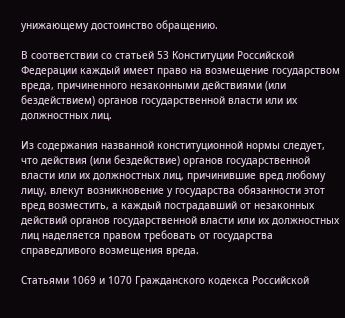унижающему достоинство обращению.

В соответствии со статьей 53 Конституции Российской Федерации каждый имеет право на возмещение государством вреда, причиненного незаконными действиями (или бездействием) органов государственной власти или их должностных лиц.

Из содержания названной конституционной нормы следует, что действия (или бездействие) органов государственной власти или их должностных лиц, причинившие вред любому лицу, влекут возникновение у государства обязанности этот вред возместить, а каждый пострадавший от незаконных действий органов государственной власти или их должностных лиц наделяется правом требовать от государства справедливого возмещения вреда.

Статьями 1069 и 1070 Гражданского кодекса Российской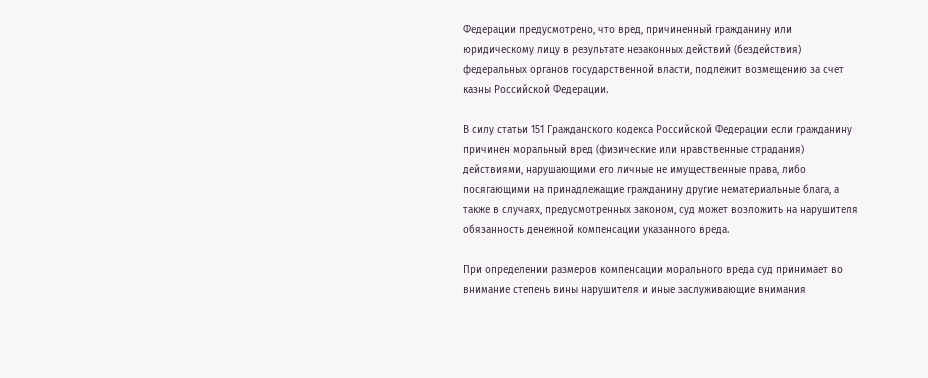Федерации предусмотрено, что вред, причиненный гражданину или юридическому лицу в результате незаконных действий (бездействия) федеральных органов государственной власти, подлежит возмещению за счет казны Российской Федерации.

В силу статьи 151 Гражданского кодекса Российской Федерации если гражданину причинен моральный вред (физические или нравственные страдания) действиями, нарушающими его личные не имущественные права, либо посягающими на принадлежащие гражданину другие нематериальные блага, а также в случаях, предусмотренных законом, суд может возложить на нарушителя обязанность денежной компенсации указанного вреда.

При определении размеров компенсации морального вреда суд принимает во внимание степень вины нарушителя и иные заслуживающие внимания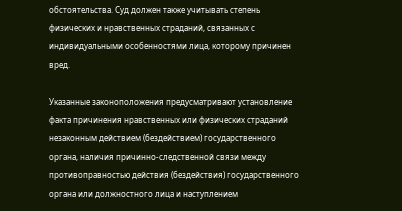обстоятельства. Суд должен также учитывать степень физических и нравственных страданий, связанных с индивидуальными особенностями лица, которому причинен вред.

Указанные законоположения предусматривают установление факта причинения нравственных или физических страданий незаконным действием (бездействием) государственного органа, наличия причинно-следственной связи между противоправностью действия (бездействия) государственного органа или должностного лица и наступлением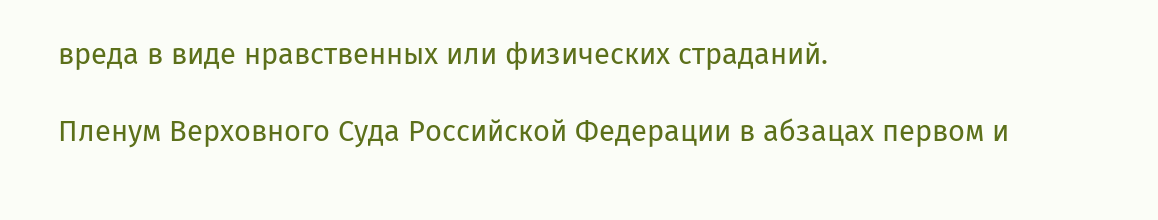вреда в виде нравственных или физических страданий.

Пленум Верховного Суда Российской Федерации в абзацах первом и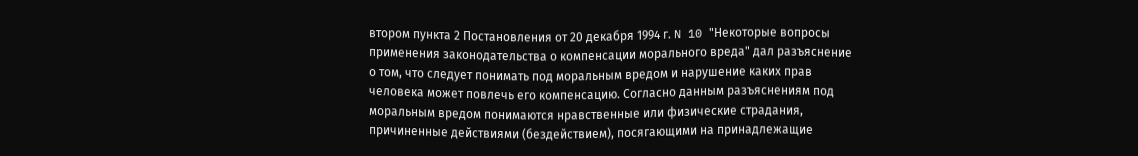втором пункта 2 Постановления от 20 декабря 1994 г. N 10 "Некоторые вопросы применения законодательства о компенсации морального вреда" дал разъяснение о том, что следует понимать под моральным вредом и нарушение каких прав человека может повлечь его компенсацию. Согласно данным разъяснениям под моральным вредом понимаются нравственные или физические страдания, причиненные действиями (бездействием), посягающими на принадлежащие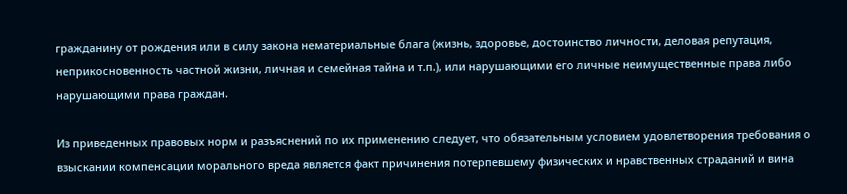гражданину от рождения или в силу закона нематериальные блага (жизнь, здоровье, достоинство личности, деловая репутация, неприкосновенность частной жизни, личная и семейная тайна и т.п.), или нарушающими его личные неимущественные права либо нарушающими права граждан.

Из приведенных правовых норм и разъяснений по их применению следует, что обязательным условием удовлетворения требования о взыскании компенсации морального вреда является факт причинения потерпевшему физических и нравственных страданий и вина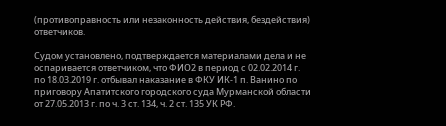(противоправность или незаконность действия, бездействия) ответчиков.

Судом установлено, подтверждается материалами дела и не оспаривается ответчиком, что ФИО2 в период с 02.02.2014 г. по 18.03.2019 г. отбывал наказание в ФКУ ИК-1 п. Ванино по приговору Апатитского городского суда Мурманской области от 27.05.2013 г. по ч. 3 ст. 134, ч. 2 ст. 135 УК РФ.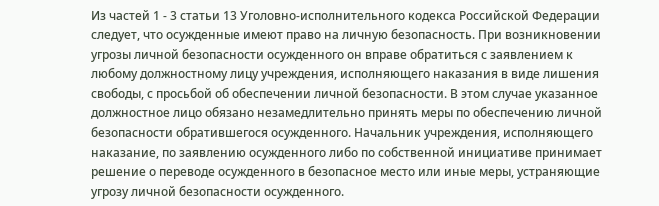Из частей 1 - 3 статьи 13 Уголовно-исполнительного кодекса Российской Федерации следует, что осужденные имеют право на личную безопасность. При возникновении угрозы личной безопасности осужденного он вправе обратиться с заявлением к любому должностному лицу учреждения, исполняющего наказания в виде лишения свободы, с просьбой об обеспечении личной безопасности. В этом случае указанное должностное лицо обязано незамедлительно принять меры по обеспечению личной безопасности обратившегося осужденного. Начальник учреждения, исполняющего наказание, по заявлению осужденного либо по собственной инициативе принимает решение о переводе осужденного в безопасное место или иные меры, устраняющие угрозу личной безопасности осужденного.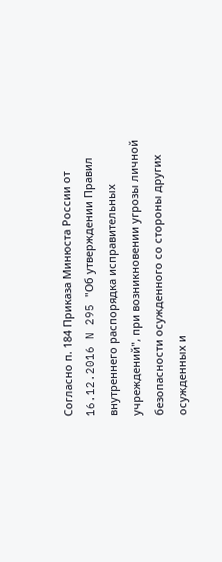Согласно п. 184 Приказа Минюста России от 16.12.2016 N 295 "Об утверждении Правил внутреннего распорядка исправительных учреждений", при возникновении угрозы личной безопасности осужденного со стороны других осужденных и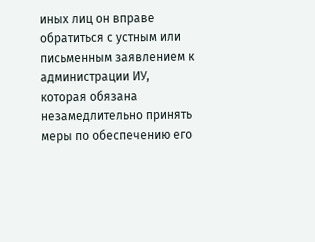иных лиц он вправе обратиться с устным или письменным заявлением к администрации ИУ, которая обязана незамедлительно принять меры по обеспечению его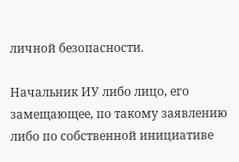личной безопасности.

Начальник ИУ либо лицо, его замещающее, по такому заявлению либо по собственной инициативе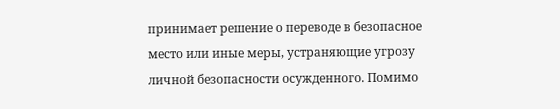принимает решение о переводе в безопасное место или иные меры, устраняющие угрозу личной безопасности осужденного. Помимо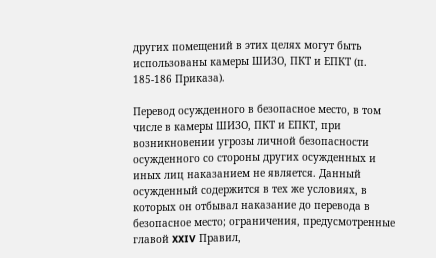других помещений в этих целях могут быть использованы камеры ШИЗО, ПКТ и ЕПКТ (п. 185-186 Приказа).

Перевод осужденного в безопасное место, в том числе в камеры ШИЗО, ПКТ и ЕПКТ, при возникновении угрозы личной безопасности осужденного со стороны других осужденных и иных лиц наказанием не является. Данный осужденный содержится в тех же условиях, в которых он отбывал наказание до перевода в безопасное место; ограничения, предусмотренные главой XXIV Правил,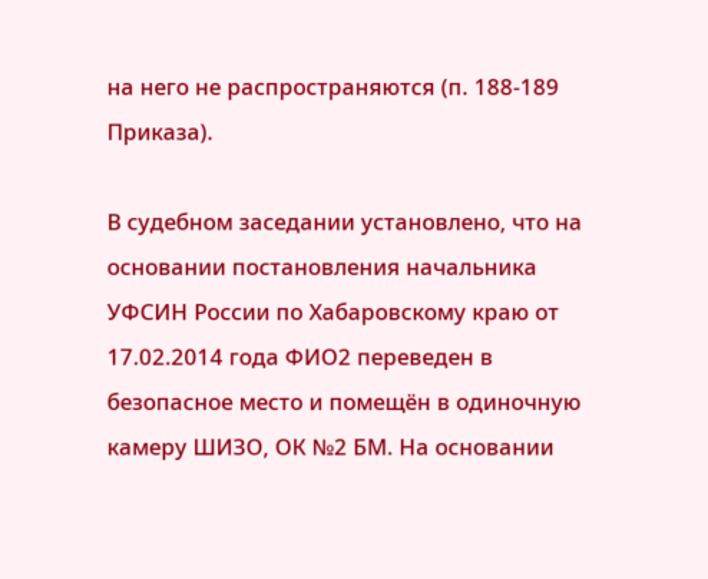на него не распространяются (п. 188-189 Приказа).

В судебном заседании установлено, что на основании постановления начальника УФСИН России по Хабаровскому краю от 17.02.2014 года ФИО2 переведен в безопасное место и помещён в одиночную камеру ШИЗО, ОК №2 БМ. На основании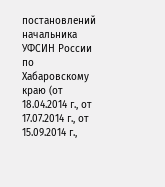постановлений начальника УФСИН России по Хабаровскому краю (от 18.04.2014 г., от 17.07.2014 г., от 15.09.2014 г.,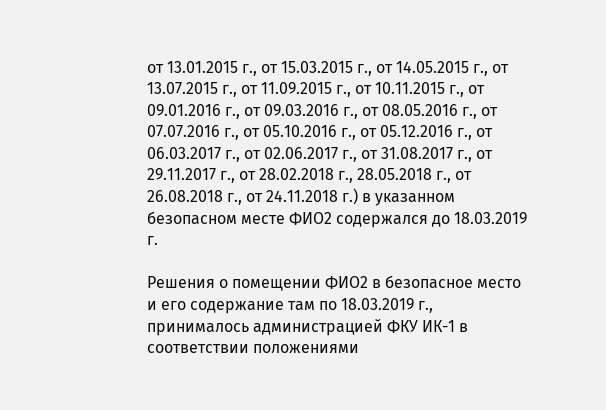от 13.01.2015 г., от 15.03.2015 г., от 14.05.2015 г., от 13.07.2015 г., от 11.09.2015 г., от 10.11.2015 г., от 09.01.2016 г., от 09.03.2016 г., от 08.05.2016 г., от 07.07.2016 г., от 05.10.2016 г., от 05.12.2016 г., от 06.03.2017 г., от 02.06.2017 г., от 31.08.2017 г., от 29.11.2017 г., от 28.02.2018 г., 28.05.2018 г., от 26.08.2018 г., от 24.11.2018 г.) в указанном безопасном месте ФИО2 содержался до 18.03.2019 г.

Решения о помещении ФИО2 в безопасное место и его содержание там по 18.03.2019 г., принималось администрацией ФКУ ИК-1 в соответствии положениями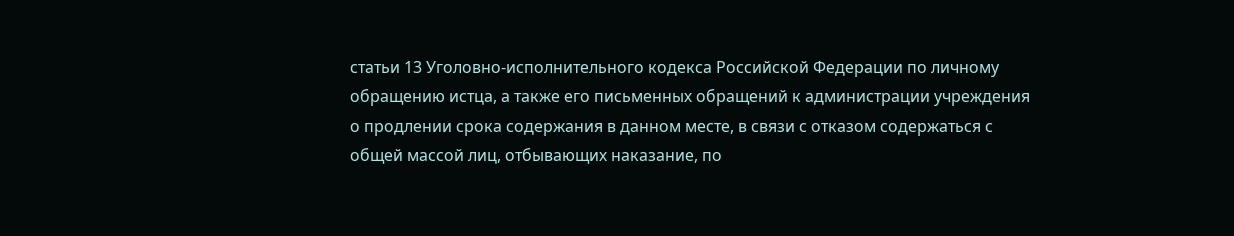статьи 13 Уголовно-исполнительного кодекса Российской Федерации по личному обращению истца, а также его письменных обращений к администрации учреждения о продлении срока содержания в данном месте, в связи с отказом содержаться с общей массой лиц, отбывающих наказание, по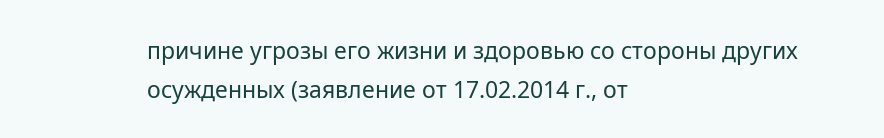причине угрозы его жизни и здоровью со стороны других осужденных (заявление от 17.02.2014 г., от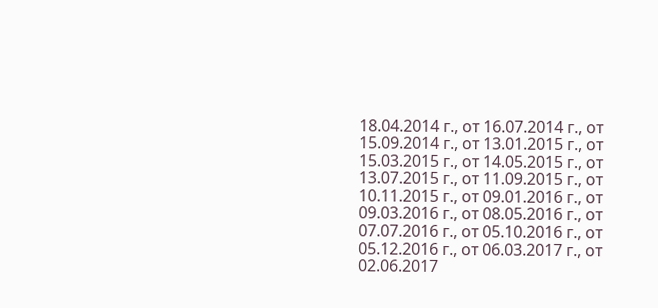18.04.2014 г., от 16.07.2014 г., от 15.09.2014 г., от 13.01.2015 г., от 15.03.2015 г., от 14.05.2015 г., от 13.07.2015 г., от 11.09.2015 г., от 10.11.2015 г., от 09.01.2016 г., от 09.03.2016 г., от 08.05.2016 г., от 07.07.2016 г., от 05.10.2016 г., от 05.12.2016 г., от 06.03.2017 г., от 02.06.2017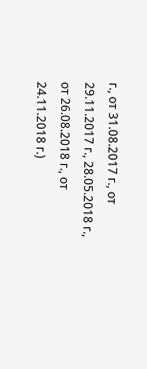г., от 31.08.2017 г., от 29.11.2017 г., 28.05.2018 г., от 26.08.2018 г., от 24.11.2018 г.)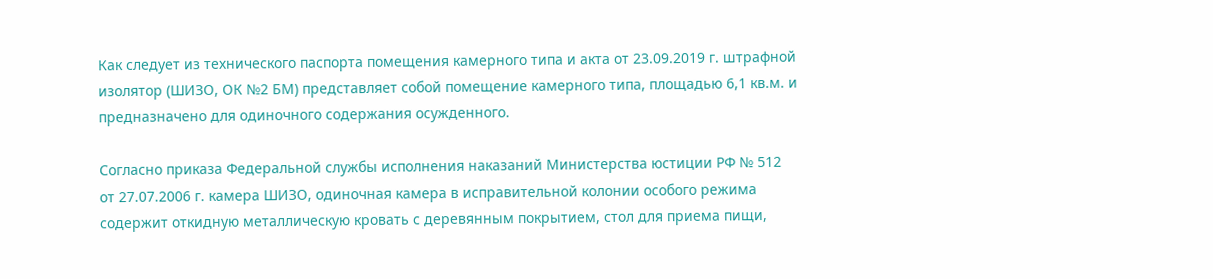Как следует из технического паспорта помещения камерного типа и акта от 23.09.2019 г. штрафной изолятор (ШИЗО, ОК №2 БМ) представляет собой помещение камерного типа, площадью 6,1 кв.м. и предназначено для одиночного содержания осужденного.

Согласно приказа Федеральной службы исполнения наказаний Министерства юстиции РФ № 512 от 27.07.2006 г. камера ШИЗО, одиночная камера в исправительной колонии особого режима содержит откидную металлическую кровать с деревянным покрытием, стол для приема пищи,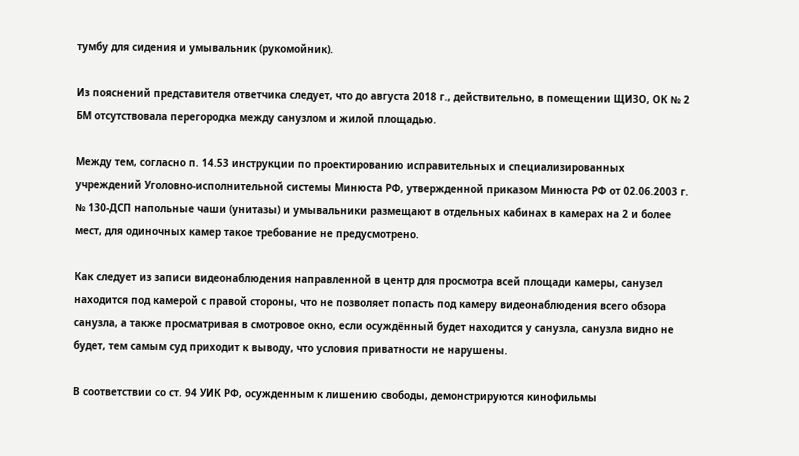тумбу для сидения и умывальник (рукомойник).

Из пояснений представителя ответчика следует, что до августа 2018 г., действительно, в помещении ЩИЗО, ОК № 2 БМ отсутствовала перегородка между санузлом и жилой площадью.

Между тем, согласно п. 14.53 инструкции по проектированию исправительных и специализированных учреждений Уголовно-исполнительной системы Минюста РФ, утвержденной приказом Минюста РФ от 02.06.2003 г. № 130-ДСП напольные чаши (унитазы) и умывальники размещают в отдельных кабинах в камерах на 2 и более мест, для одиночных камер такое требование не предусмотрено.

Как следует из записи видеонаблюдения направленной в центр для просмотра всей площади камеры, санузел находится под камерой с правой стороны, что не позволяет попасть под камеру видеонаблюдения всего обзора санузла, а также просматривая в смотровое окно, если осуждённый будет находится у санузла, санузла видно не будет, тем самым суд приходит к выводу, что условия приватности не нарушены.

В соответствии со ст. 94 УИК РФ, осужденным к лишению свободы, демонстрируются кинофильмы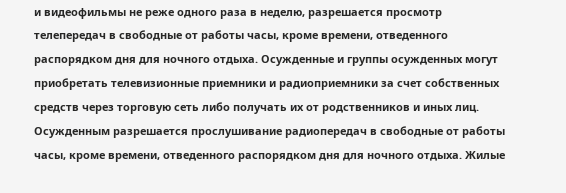и видеофильмы не реже одного раза в неделю, разрешается просмотр телепередач в свободные от работы часы, кроме времени, отведенного распорядком дня для ночного отдыха. Осужденные и группы осужденных могут приобретать телевизионные приемники и радиоприемники за счет собственных средств через торговую сеть либо получать их от родственников и иных лиц. Осужденным разрешается прослушивание радиопередач в свободные от работы часы, кроме времени, отведенного распорядком дня для ночного отдыха. Жилые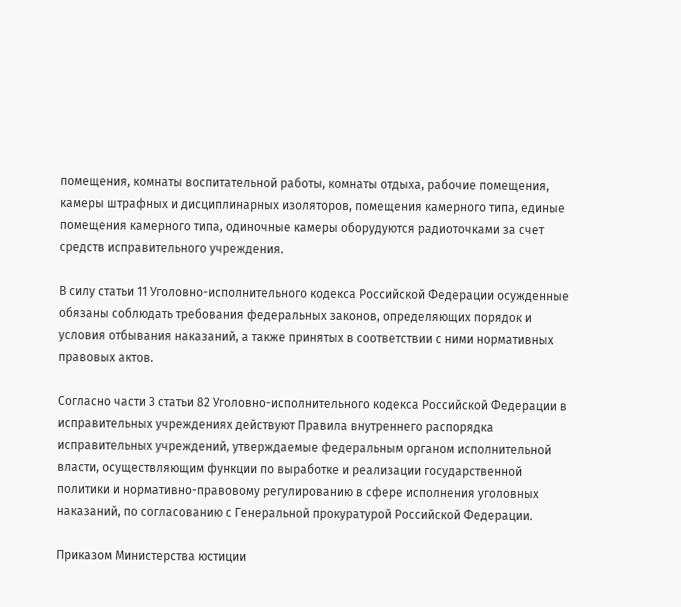помещения, комнаты воспитательной работы, комнаты отдыха, рабочие помещения, камеры штрафных и дисциплинарных изоляторов, помещения камерного типа, единые помещения камерного типа, одиночные камеры оборудуются радиоточками за счет средств исправительного учреждения.

В силу статьи 11 Уголовно-исполнительного кодекса Российской Федерации осужденные обязаны соблюдать требования федеральных законов, определяющих порядок и условия отбывания наказаний, а также принятых в соответствии с ними нормативных правовых актов.

Согласно части 3 статьи 82 Уголовно-исполнительного кодекса Российской Федерации в исправительных учреждениях действуют Правила внутреннего распорядка исправительных учреждений, утверждаемые федеральным органом исполнительной власти, осуществляющим функции по выработке и реализации государственной политики и нормативно-правовому регулированию в сфере исполнения уголовных наказаний, по согласованию с Генеральной прокуратурой Российской Федерации.

Приказом Министерства юстиции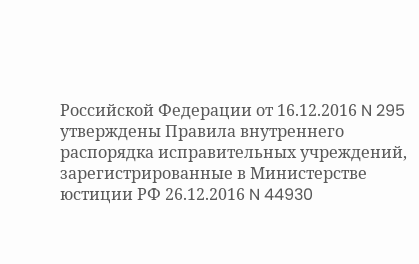Российской Федерации от 16.12.2016 N 295 утверждены Правила внутреннего распорядка исправительных учреждений, зарегистрированные в Министерстве юстиции РФ 26.12.2016 N 44930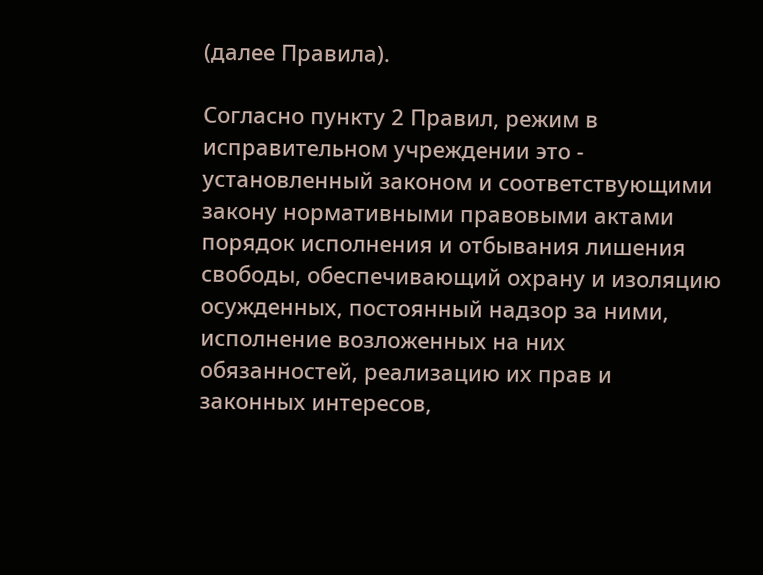(далее Правила).

Согласно пункту 2 Правил, режим в исправительном учреждении это - установленный законом и соответствующими закону нормативными правовыми актами порядок исполнения и отбывания лишения свободы, обеспечивающий охрану и изоляцию осужденных, постоянный надзор за ними, исполнение возложенных на них обязанностей, реализацию их прав и законных интересов,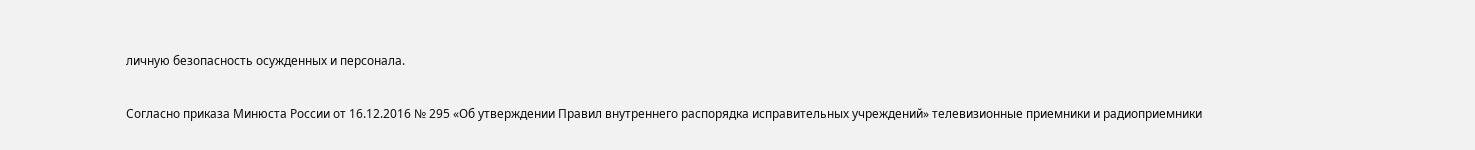личную безопасность осужденных и персонала.

Согласно приказа Минюста России от 16.12.2016 № 295 «Об утверждении Правил внутреннего распорядка исправительных учреждений» телевизионные приемники и радиоприемники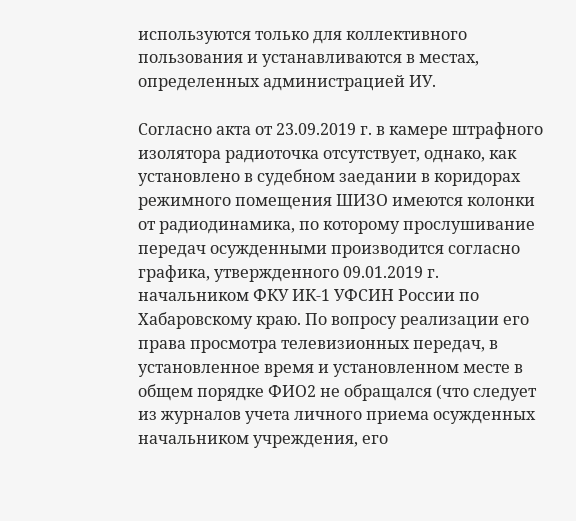используются только для коллективного пользования и устанавливаются в местах, определенных администрацией ИУ.

Согласно акта от 23.09.2019 г. в камере штрафного изолятора радиоточка отсутствует, однако, как установлено в судебном заедании в коридорах режимного помещения ШИЗО имеются колонки от радиодинамика, по которому прослушивание передач осужденными производится согласно графика, утвержденного 09.01.2019 г. начальником ФКУ ИК-1 УФСИН России по Хабаровскому краю. По вопросу реализации его права просмотра телевизионных передач, в установленное время и установленном месте в общем порядке ФИО2 не обращался (что следует из журналов учета личного приема осужденных начальником учреждения, его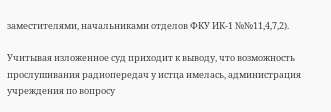заместителями, начальниками отделов ФКУ ИК-1 №№11,4,7,2).

Учитывая изложенное суд приходит к выводу, что возможность прослушивания радиопередач у истца имелась, администрация учреждения по вопросу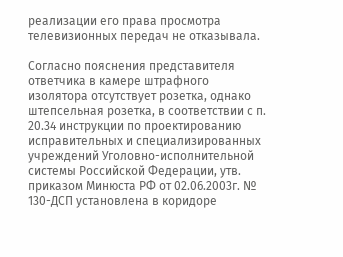реализации его права просмотра телевизионных передач не отказывала.

Согласно пояснения представителя ответчика в камере штрафного изолятора отсутствует розетка, однако штепсельная розетка, в соответствии с п. 20.34 инструкции по проектированию исправительных и специализированных учреждений Уголовно-исполнительной системы Российской Федерации, утв. приказом Минюста РФ от 02.06.2003г. № 130-ДСП установлена в коридоре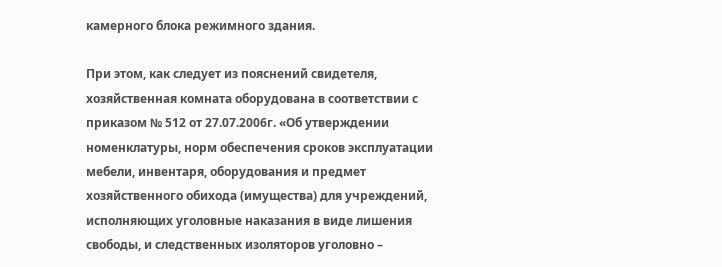камерного блока режимного здания.

При этом, как следует из пояснений свидетеля, хозяйственная комната оборудована в соответствии с приказом № 512 от 27.07.2006г. «Об утверждении номенклатуры, норм обеспечения сроков эксплуатации мебели, инвентаря, оборудования и предмет хозяйственного обихода (имущества) для учреждений, исполняющих уголовные наказания в виде лишения свободы, и следственных изоляторов уголовно –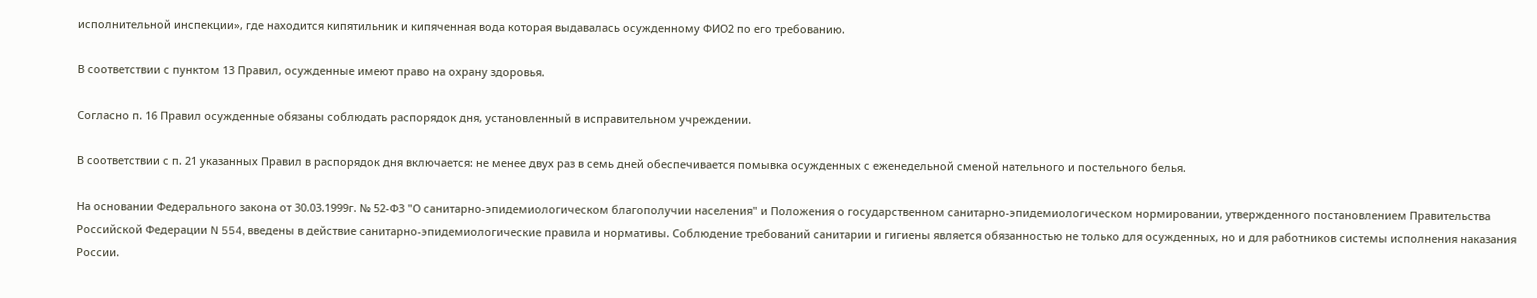исполнительной инспекции», где находится кипятильник и кипяченная вода которая выдавалась осужденному ФИО2 по его требованию.

В соответствии с пунктом 13 Правил, осужденные имеют право на охрану здоровья.

Согласно п. 16 Правил осужденные обязаны соблюдать распорядок дня, установленный в исправительном учреждении.

В соответствии с п. 21 указанных Правил в распорядок дня включается: не менее двух раз в семь дней обеспечивается помывка осужденных с еженедельной сменой нательного и постельного белья.

На основании Федерального закона от 30.03.1999г. № 52-ФЗ "О санитарно-эпидемиологическом благополучии населения" и Положения о государственном санитарно-эпидемиологическом нормировании, утвержденного постановлением Правительства Российской Федерации N 554, введены в действие санитарно-эпидемиологические правила и нормативы. Соблюдение требований санитарии и гигиены является обязанностью не только для осужденных, но и для работников системы исполнения наказания России.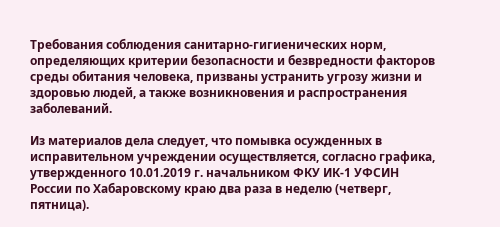Требования соблюдения санитарно-гигиенических норм, определяющих критерии безопасности и безвредности факторов среды обитания человека, призваны устранить угрозу жизни и здоровью людей, а также возникновения и распространения заболеваний.

Из материалов дела следует, что помывка осужденных в исправительном учреждении осуществляется, согласно графика, утвержденного 10.01.2019 г. начальником ФКУ ИК-1 УФСИН России по Хабаровскому краю два раза в неделю (четверг, пятница).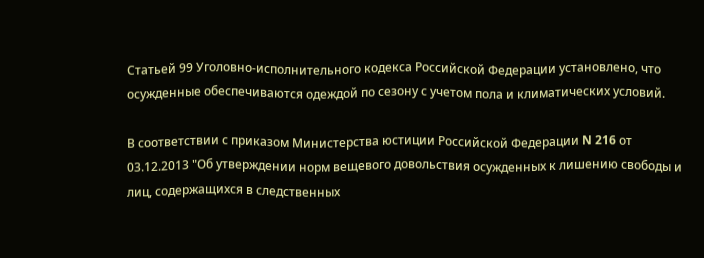Статьей 99 Уголовно-исполнительного кодекса Российской Федерации установлено, что осужденные обеспечиваются одеждой по сезону с учетом пола и климатических условий.

В соответствии с приказом Министерства юстиции Российской Федерации N 216 от 03.12.2013 "Об утверждении норм вещевого довольствия осужденных к лишению свободы и лиц, содержащихся в следственных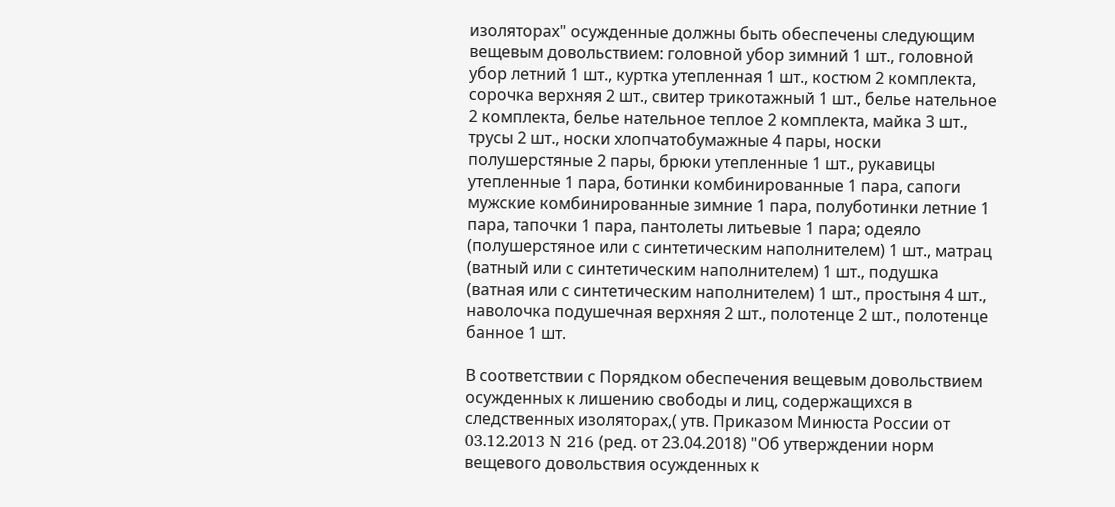изоляторах" осужденные должны быть обеспечены следующим вещевым довольствием: головной убор зимний 1 шт., головной убор летний 1 шт., куртка утепленная 1 шт., костюм 2 комплекта, сорочка верхняя 2 шт., свитер трикотажный 1 шт., белье нательное 2 комплекта, белье нательное теплое 2 комплекта, майка 3 шт., трусы 2 шт., носки хлопчатобумажные 4 пары, носки полушерстяные 2 пары, брюки утепленные 1 шт., рукавицы утепленные 1 пара, ботинки комбинированные 1 пара, сапоги мужские комбинированные зимние 1 пара, полуботинки летние 1 пара, тапочки 1 пара, пантолеты литьевые 1 пара; одеяло (полушерстяное или с синтетическим наполнителем) 1 шт., матрац (ватный или с синтетическим наполнителем) 1 шт., подушка (ватная или с синтетическим наполнителем) 1 шт., простыня 4 шт., наволочка подушечная верхняя 2 шт., полотенце 2 шт., полотенце банное 1 шт.

В соответствии с Порядком обеспечения вещевым довольствием осужденных к лишению свободы и лиц, содержащихся в следственных изоляторах,( утв. Приказом Минюста России от 03.12.2013 N 216 (ред. от 23.04.2018) "Об утверждении норм вещевого довольствия осужденных к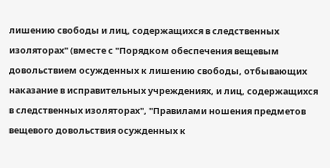лишению свободы и лиц, содержащихся в следственных изоляторах" (вместе с "Порядком обеспечения вещевым довольствием осужденных к лишению свободы, отбывающих наказание в исправительных учреждениях, и лиц, содержащихся в следственных изоляторах", "Правилами ношения предметов вещевого довольствия осужденных к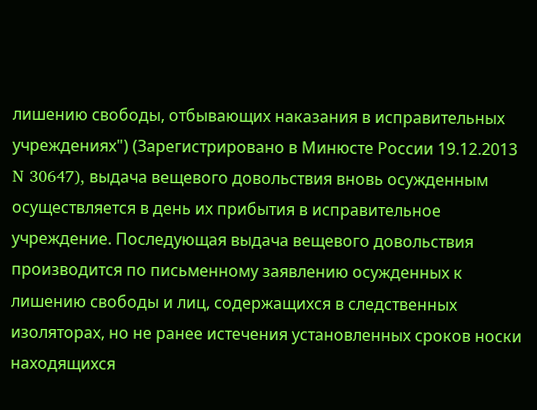лишению свободы, отбывающих наказания в исправительных учреждениях") (Зарегистрировано в Минюсте России 19.12.2013 N 30647), выдача вещевого довольствия вновь осужденным осуществляется в день их прибытия в исправительное учреждение. Последующая выдача вещевого довольствия производится по письменному заявлению осужденных к лишению свободы и лиц, содержащихся в следственных изоляторах, но не ранее истечения установленных сроков носки находящихся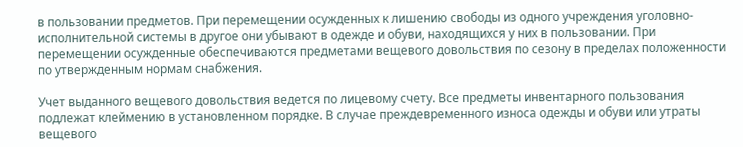в пользовании предметов. При перемещении осужденных к лишению свободы из одного учреждения уголовно-исполнительной системы в другое они убывают в одежде и обуви, находящихся у них в пользовании. При перемещении осужденные обеспечиваются предметами вещевого довольствия по сезону в пределах положенности по утвержденным нормам снабжения.

Учет выданного вещевого довольствия ведется по лицевому счету. Все предметы инвентарного пользования подлежат клеймению в установленном порядке. В случае преждевременного износа одежды и обуви или утраты вещевого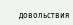довольствия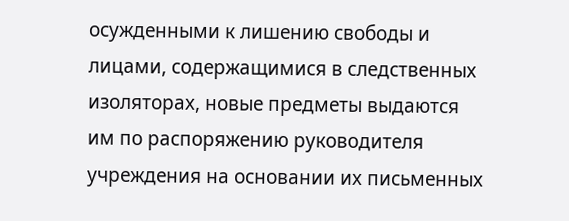осужденными к лишению свободы и лицами, содержащимися в следственных изоляторах, новые предметы выдаются им по распоряжению руководителя учреждения на основании их письменных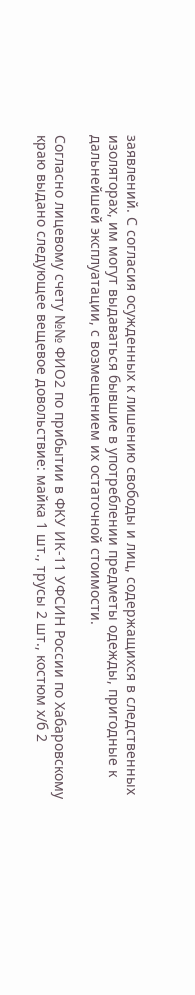заявлений. С согласия осужденных к лишению свободы и лиц, содержащихся в следственных изоляторах, им могут выдаваться бывшие в употреблении предметы одежды, пригодные к дальнейшей эксплуатации, с возмещением их остаточной стоимости.

Согласно лицевому счету №№ ФИО2 по прибытии в ФКУ ИК-11 УФСИН России по Хабаровскому краю выдано следующее вещевое довольствие: майка 1 шт., трусы 2 шт., костюм х/б 2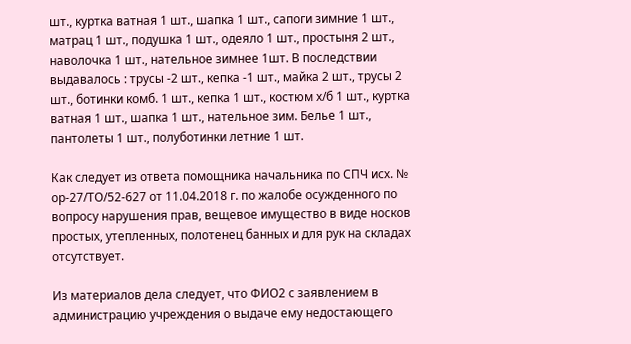шт., куртка ватная 1 шт., шапка 1 шт., сапоги зимние 1 шт., матрац 1 шт., подушка 1 шт., одеяло 1 шт., простыня 2 шт., наволочка 1 шт., нательное зимнее 1шт. В последствии выдавалось : трусы -2 шт., кепка -1 шт., майка 2 шт., трусы 2 шт., ботинки комб. 1 шт., кепка 1 шт., костюм х/б 1 шт., куртка ватная 1 шт., шапка 1 шт., нательное зим. Белье 1 шт., пантолеты 1 шт., полуботинки летние 1 шт.

Как следует из ответа помощника начальника по СПЧ исх. № ор-27/ТО/52-627 от 11.04.2018 г. по жалобе осужденного по вопросу нарушения прав, вещевое имущество в виде носков простых, утепленных, полотенец банных и для рук на складах отсутствует.

Из материалов дела следует, что ФИО2 с заявлением в администрацию учреждения о выдаче ему недостающего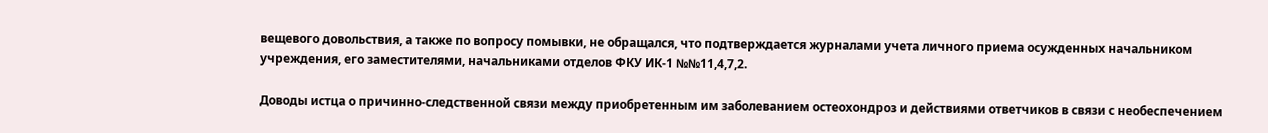вещевого довольствия, а также по вопросу помывки, не обращался, что подтверждается журналами учета личного приема осужденных начальником учреждения, его заместителями, начальниками отделов ФКУ ИК-1 №№11,4,7,2.

Доводы истца о причинно-следственной связи между приобретенным им заболеванием остеохондроз и действиями ответчиков в связи с необеспечением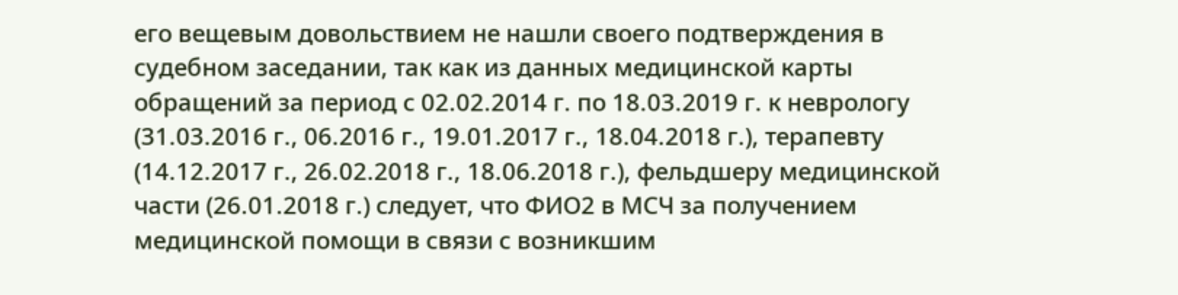его вещевым довольствием не нашли своего подтверждения в судебном заседании, так как из данных медицинской карты обращений за период с 02.02.2014 г. по 18.03.2019 г. к неврологу (31.03.2016 г., 06.2016 г., 19.01.2017 г., 18.04.2018 г.), терапевту (14.12.2017 г., 26.02.2018 г., 18.06.2018 г.), фельдшеру медицинской части (26.01.2018 г.) следует, что ФИО2 в МСЧ за получением медицинской помощи в связи с возникшим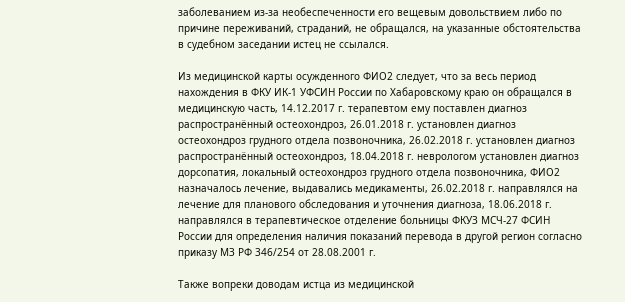заболеванием из-за необеспеченности его вещевым довольствием либо по причине переживаний, страданий, не обращался, на указанные обстоятельства в судебном заседании истец не ссылался.

Из медицинской карты осужденного ФИО2 следует, что за весь период нахождения в ФКУ ИК-1 УФСИН России по Хабаровскому краю он обращался в медицинскую часть, 14.12.2017 г. терапевтом ему поставлен диагноз распространённый остеохондроз, 26.01.2018 г. установлен диагноз остеохондроз грудного отдела позвоночника, 26.02.2018 г. установлен диагноз распространённый остеохондроз, 18.04.2018 г. неврологом установлен диагноз дорсопатия, локальный остеохондроз грудного отдела позвоночника, ФИО2 назначалось лечение, выдавались медикаменты, 26.02.2018 г. направлялся на лечение для планового обследования и уточнения диагноза, 18.06.2018 г. направлялся в терапевтическое отделение больницы ФКУЗ МСЧ-27 ФСИН России для определения наличия показаний перевода в другой регион согласно приказу МЗ РФ 346/254 от 28.08.2001 г.

Также вопреки доводам истца из медицинской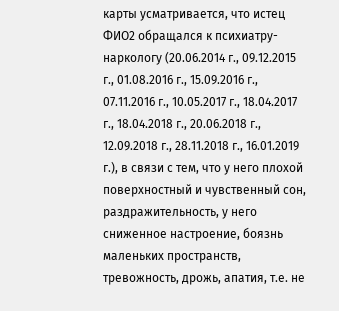карты усматривается, что истец ФИО2 обращался к психиатру-наркологу (20.06.2014 г., 09.12.2015 г., 01.08.2016 г., 15.09.2016 г., 07.11.2016 г., 10.05.2017 г., 18.04.2017 г., 18.04.2018 г., 20.06.2018 г., 12.09.2018 г., 28.11.2018 г., 16.01.2019 г.), в связи с тем, что у него плохой поверхностный и чувственный сон, раздражительность, у него сниженное настроение, боязнь маленьких пространств, тревожность, дрожь, апатия, т.е. не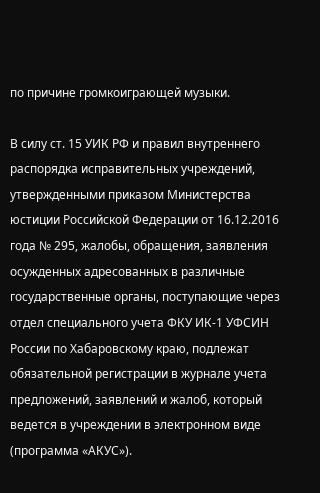по причине громкоиграющей музыки.

В силу ст. 15 УИК РФ и правил внутреннего распорядка исправительных учреждений, утвержденными приказом Министерства юстиции Российской Федерации от 16.12.2016 года № 295, жалобы, обращения, заявления осужденных адресованных в различные государственные органы, поступающие через отдел специального учета ФКУ ИК-1 УФСИН России по Хабаровскому краю, подлежат обязательной регистрации в журнале учета предложений, заявлений и жалоб, который ведется в учреждении в электронном виде (программа «АКУС»).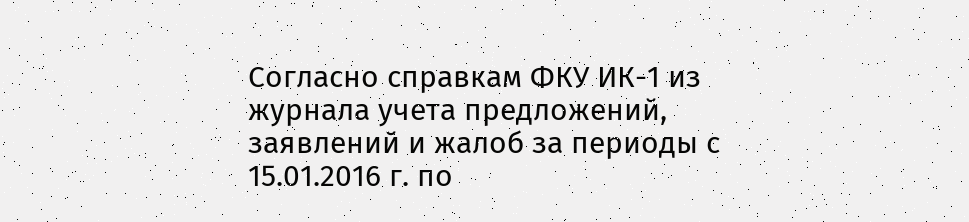Согласно справкам ФКУ ИК-1 из журнала учета предложений, заявлений и жалоб за периоды с 15.01.2016 г. по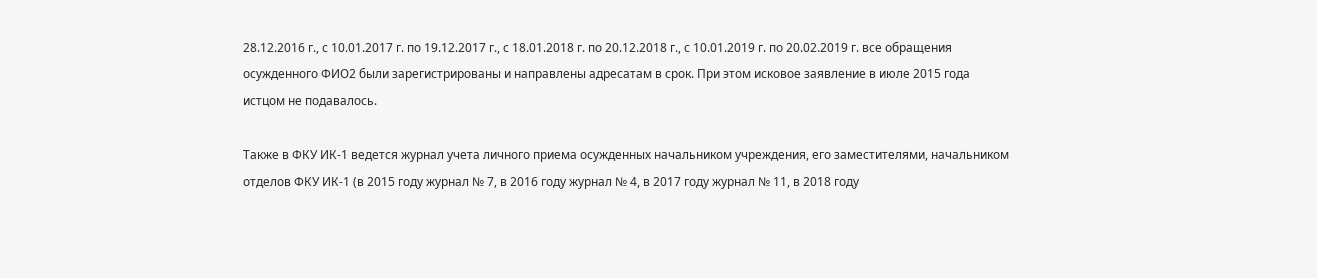28.12.2016 г., с 10.01.2017 г. по 19.12.2017 г., с 18.01.2018 г. по 20.12.2018 г., с 10.01.2019 г. по 20.02.2019 г. все обращения осужденного ФИО2 были зарегистрированы и направлены адресатам в срок. При этом исковое заявление в июле 2015 года истцом не подавалось.

Также в ФКУ ИК-1 ведется журнал учета личного приема осужденных начальником учреждения, его заместителями, начальником отделов ФКУ ИК-1 (в 2015 году журнал № 7, в 2016 году журнал № 4, в 2017 году журнал № 11, в 2018 году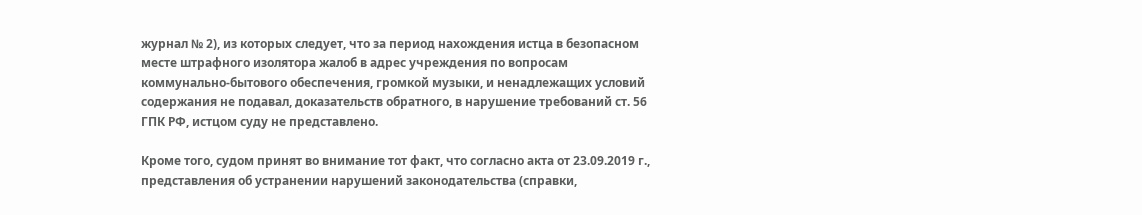журнал № 2), из которых следует, что за период нахождения истца в безопасном месте штрафного изолятора жалоб в адрес учреждения по вопросам коммунально-бытового обеспечения, громкой музыки, и ненадлежащих условий содержания не подавал, доказательств обратного, в нарушение требований ст. 56 ГПК РФ, истцом суду не представлено.

Кроме того, судом принят во внимание тот факт, что согласно акта от 23.09.2019 г., представления об устранении нарушений законодательства (справки,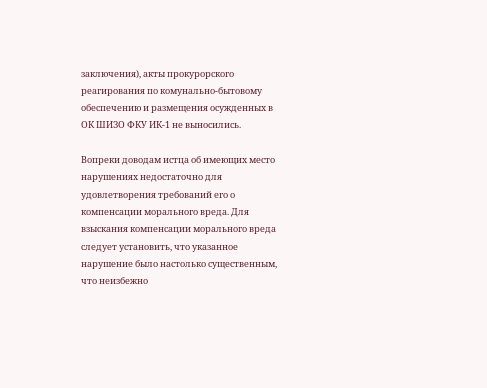заключения), акты прокурорского реагирования по комунально-бытовому обеспечению и размещения осужденных в ОК ШИЗО ФКУ ИК-1 не выносились.

Вопреки доводам истца об имеющих место нарушениях недостаточно для удовлетворения требований его о компенсации морального вреда. Для взыскания компенсации морального вреда следует установить, что указанное нарушение было настолько существенным, что неизбежно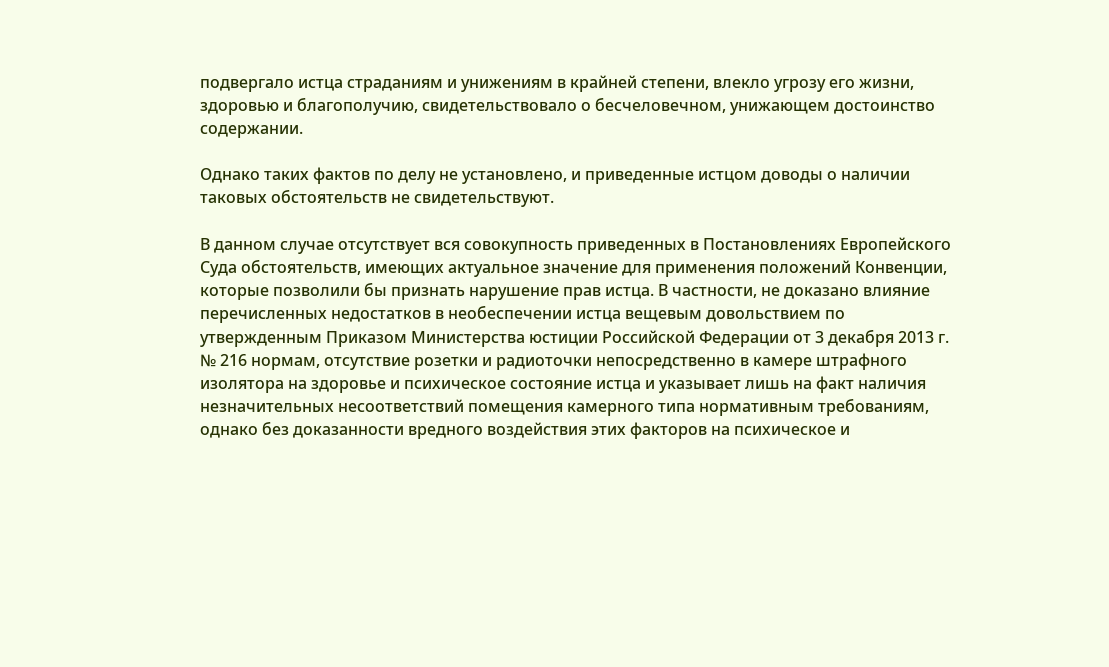подвергало истца страданиям и унижениям в крайней степени, влекло угрозу его жизни, здоровью и благополучию, свидетельствовало о бесчеловечном, унижающем достоинство содержании.

Однако таких фактов по делу не установлено, и приведенные истцом доводы о наличии таковых обстоятельств не свидетельствуют.

В данном случае отсутствует вся совокупность приведенных в Постановлениях Европейского Суда обстоятельств, имеющих актуальное значение для применения положений Конвенции, которые позволили бы признать нарушение прав истца. В частности, не доказано влияние перечисленных недостатков в необеспечении истца вещевым довольствием по утвержденным Приказом Министерства юстиции Российской Федерации от 3 декабря 2013 г. № 216 нормам, отсутствие розетки и радиоточки непосредственно в камере штрафного изолятора на здоровье и психическое состояние истца и указывает лишь на факт наличия незначительных несоответствий помещения камерного типа нормативным требованиям, однако без доказанности вредного воздействия этих факторов на психическое и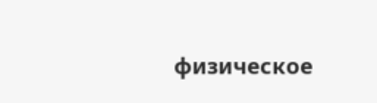физическое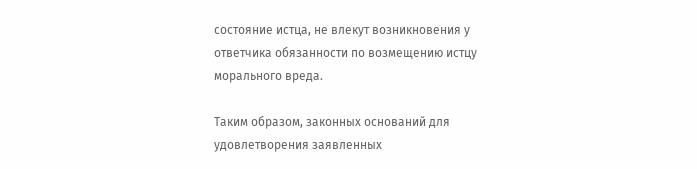состояние истца, не влекут возникновения у ответчика обязанности по возмещению истцу морального вреда.

Таким образом, законных оснований для удовлетворения заявленных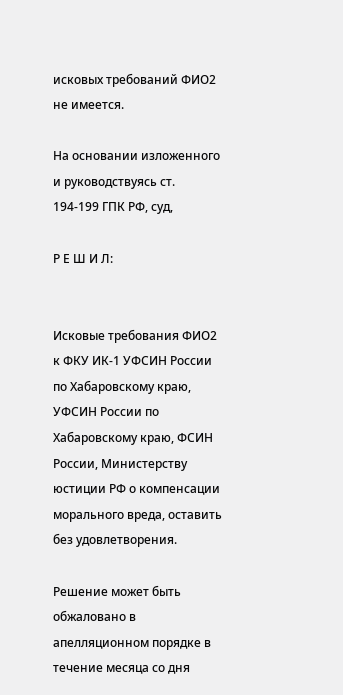исковых требований ФИО2 не имеется.

На основании изложенного и руководствуясь ст. 194-199 ГПК РФ, суд,

Р Е Ш И Л:


Исковые требования ФИО2 к ФКУ ИК-1 УФСИН России по Хабаровскому краю, УФСИН России по Хабаровскому краю, ФСИН России, Министерству юстиции РФ о компенсации морального вреда, оставить без удовлетворения.

Решение может быть обжаловано в апелляционном порядке в течение месяца со дня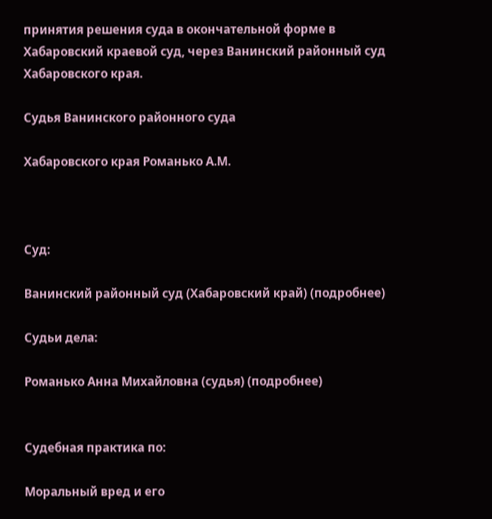принятия решения суда в окончательной форме в Хабаровский краевой суд, через Ванинский районный суд Хабаровского края.

Судья Ванинского районного суда

Хабаровского края Романько А.М.



Суд:

Ванинский районный суд (Хабаровский край) (подробнее)

Судьи дела:

Романько Анна Михайловна (судья) (подробнее)


Судебная практика по:

Моральный вред и его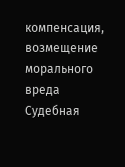компенсация, возмещение морального вреда
Судебная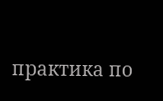практика по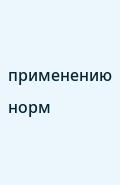применению норм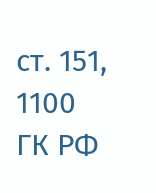ст. 151, 1100 ГК РФ